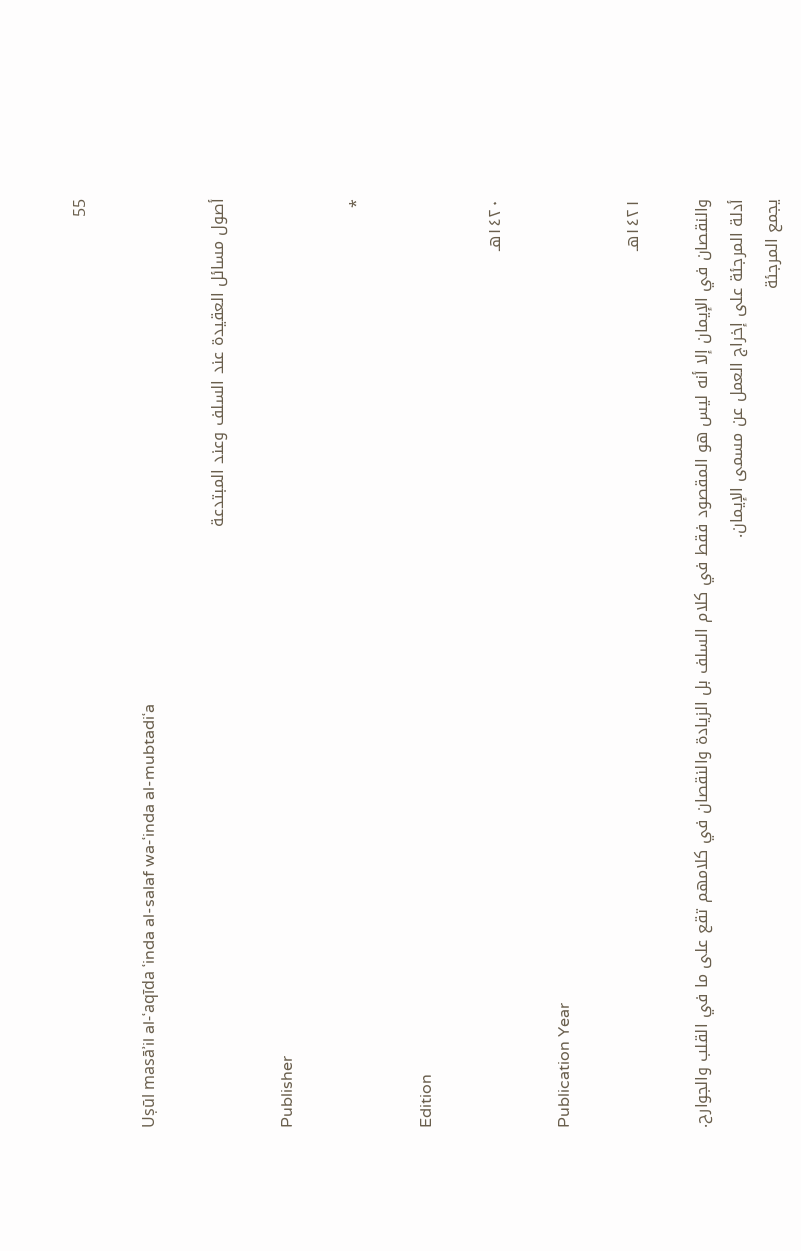55

Uṣūl masāʾil al-ʿaqīda ʿinda al-salaf wa-ʿinda al-mubtadiʿa

أصول مسائل العقيدة عند السلف وعند المبتدعة

Publisher

*

Edition

١٤٢٠هـ

Publication Year

١٤٢١هـ

والنقصان في الإيمان إلا أنه ليس هو المقصود فقط في كلام السلف بل الزيادة والنقصان في كلامهم تقع على ما في القلب والجوارح.
أدلة المرجئة على إخراج العمل عن مسمى الإيمان.
يجمع المرجئة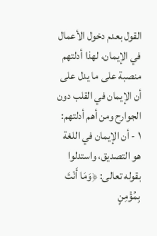القول بعدم دخول الأعمال في الإيمان، لهذا أدلتهم منصبة على ما يدل على أن الإيمان في القلب دون الجوارح ومن أهم أدلتهم:
١ - أن الإيمان في اللغة هو التصديق، واستدلوا بقوله تعالى: ﴿وَمَا أَنْتَ بِمُؤْمِنٍ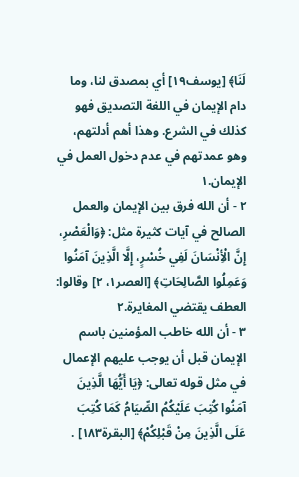لَنَا﴾ [يوسف١٩] أي بمصدق لنا، وما دام الإيمان في اللغة التصديق فهو كذلك في الشرع. وهذا أهم أدلتهم، وهو عمدتهم في عدم دخول العمل في الإيمان.١
٢ - أن الله فرق بين الإيمان والعمل الصالح في آيات كثيرة مثل: ﴿وَالْعَصْرِ، إِنَّ الْأِنْسَانَ لَفِي خُسْرٍ، إِلَّا الَّذِينَ آمَنُوا وَعَمِلُوا الصَّالِحَاتِ﴾ [العصر١، ٢] وقالوا: العطف يقتضي المغايرة.٢
٣ - أن الله خاطب المؤمنين باسم الإيمان قبل أن يوجب عليهم الإعمال في مثل قوله تعالى: ﴿يَا أَيُّهَا الَّذِينَ آمَنُوا كُتِبَ عَلَيْكُمُ الصِّيَامُ كَمَا كُتِبَ عَلَى الَّذِينَ مِنْ قَبْلِكُمْ﴾ [البقرة١٨٣] .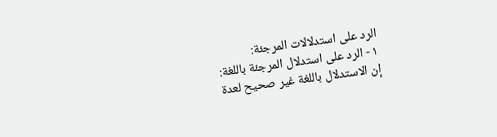الرد على استدلالات المرجئة:
١ - الرد على استدلال المرجئة باللغة:
إن الاستدلال باللغة غير صحيح لعدة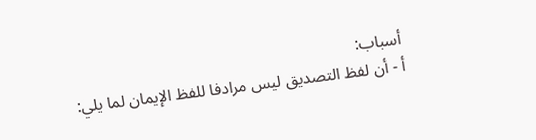أسباب:
أ - أن لفظ التصديق ليس مرادفا للفظ الإيمان لما يلي: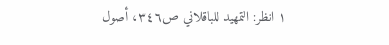١ انظر: التمهيد للباقلاني ص٣٤٦، أصول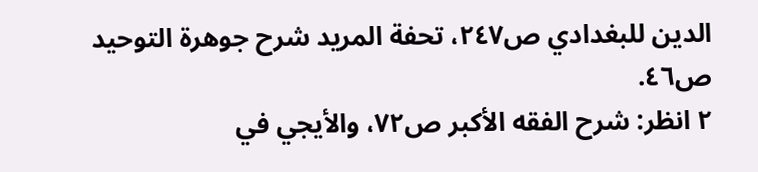الدين للبغدادي ص٢٤٧، تحفة المريد شرح جوهرة التوحيد ص٤٦.
٢ انظر: شرح الفقه الأكبر ص٧٢، والأيجي في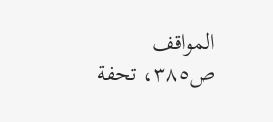المواقف ص٣٨٥، تحفة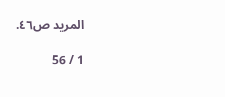المريد ص٤٦.

1 / 56